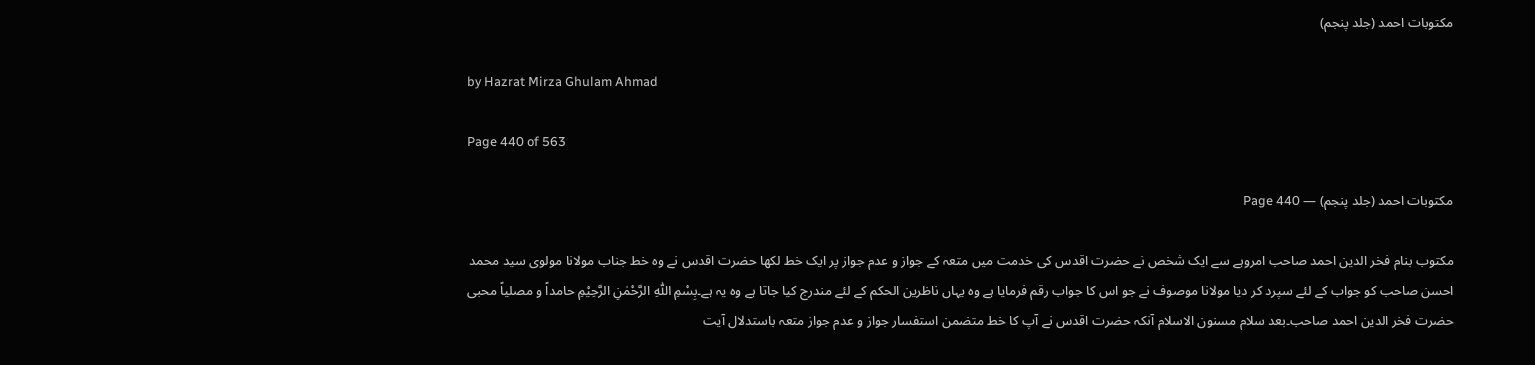مکتوبات احمد (جلد پنجم)

by Hazrat Mirza Ghulam Ahmad

Page 440 of 563

مکتوبات احمد (جلد پنجم) — Page 440

مکتوب بنام فخر الدین احمد صاحب امروہے سے ایک شخص نے حضرت اقدس کی خدمت میں متعہ کے جواز و عدم جواز پر ایک خط لکھا حضرت اقدس نے وہ خط جناب مولانا مولوی سید محمد احسن صاحب کو جواب کے لئے سپرد کر دیا مولانا موصوف نے جو اس کا جواب رقم فرمایا ہے وہ یہاں ناظرین الحکم کے لئے مندرج کیا جاتا ہے وہ یہ ہے۔بِسْمِ اللّٰہِ الرَّحْمٰنِ الرَّحِیْمِ حامداً و مصلیاً محبی حضرت فخر الدین احمد صاحب۔بعد سلام مسنون الاسلام آنکہ حضرت اقدس نے آپ کا خط متضمن استفسار جواز و عدم جواز متعہ باستدلال آیت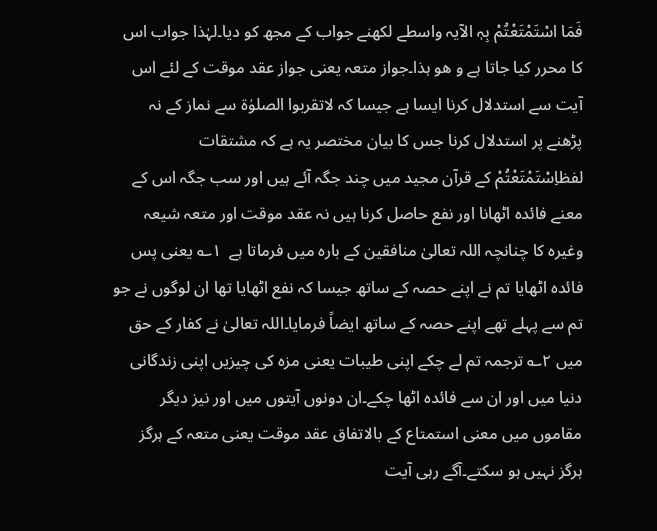فَمَا اسْتَمْتَعْتُمْ بِہٖ الآیہ واسطے لکھنے جواب کے مجھ کو دیا۔لہٰذا جواب اس کا محرر کیا جاتا ہے و ھو ہذا۔جواز متعہ یعنی جواز عقد موقت کے لئے اس آیت سے استدلال کرنا ایسا ہے جیسا کہ لاتقربوا الصلوٰۃ سے نماز کے نہ پڑھنے پر استدلال کرنا جس کا بیان مختصر یہ ہے کہ مشتقات لفظاِسْتَمْتَعْتُمْ کے قرآن مجید میں چند جگہ آئے ہیں اور سب جگہ اس کے معنے فائدہ اٹھانا اور نفع حاصل کرنا ہیں نہ عقد موقت اور متعہ شیعہ وغیرہ کا چنانچہ اللہ تعالیٰ منافقین کے بارہ میں فرماتا ہے  ۱؎ یعنی پس فائدہ اٹھایا تم نے اپنے حصہ کے ساتھ جیسا کہ نفع اٹھایا تھا ان لوگوں نے جو تم سے پہلے تھے اپنے حصہ کے ساتھ ایضاً فرمایا۔اللہ تعالیٰ نے کفار کے حق میں ۲؎ ترجمہ تم لے چکے اپنی طیبات یعنی مزہ کی چیزیں اپنی زندگانی دنیا میں اور ان سے فائدہ اٹھا چکے۔ان دونوں آیتوں میں اور نیز دیگر مقاموں میں معنی استمتاع کے بالاتفاق عقد موقت یعنی متعہ کے ہرگز ہرگز نہیں ہو سکتے۔آگے رہی آیت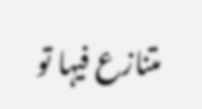متنازع فیہا تو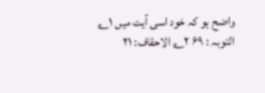واضح ہو کہ خود اسی آیت میں ۱؎ التوبہ : ۶۹ ۲؎ الاحقاف: ۲۱